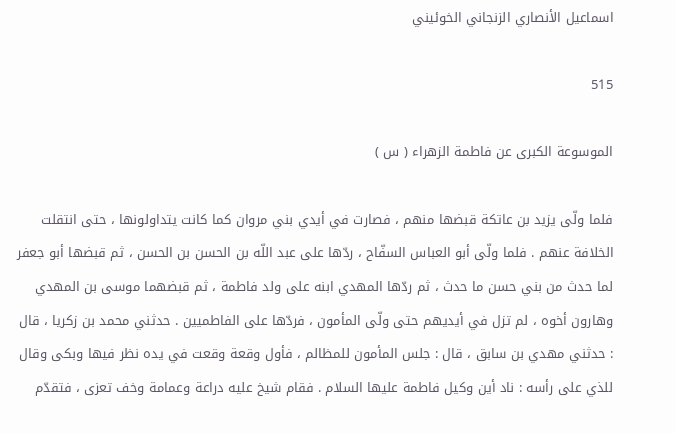اسماعيل الأنصاري الزنجاني الخوئيني

515

الموسوعة الكبرى عن فاطمة الزهراء ( س )

فلما ولّى يزيد بن عاتكة قبضها منهم ، فصارت في أيدي بني مروان كما كانت يتداولونها ، حتى انتقلت الخلافة عنهم . فلما ولّى أبو العباس السفّاح ، ردّها على عبد اللّه بن الحسن بن الحسن ، ثم قبضها أبو جعفر لما حدث من بني حسن ما حدث ، ثم ردّها المهدي ابنه على ولد فاطمة ، ثم قبضهما موسى بن المهدي وهارون أخوه ، لم تزل في أيديهم حتى ولّى المأمون ، فردّها على الفاطميين . حدثني محمد بن زكريا ، قال : حدثني مهدي بن سابق ، قال : جلس المأمون للمظالم ، فأول وقعة وقعت في يده نظر فيها وبكى وقال للذي على رأسه : ناد أين وكيل فاطمة عليها السلام . فقام شيخ عليه دراعة وعمامة وخف تعزى ، فتقدّم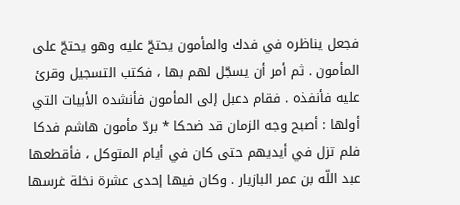فجعل يناظره في فدك والمأمون يحتجّ عليه وهو يحتجّ على المأمون . ثم أمر أن يسجّل لهم بها ، فكتب التسجيل وقرئ عليه فأنفذه . فقام دعبل إلى المأمون فأنشده الأبيات التي أولها : أصبح وجه الزمان قد ضحكا * بردّ مأمون هاشم فدكا فلم تزل في أيديهم حتى كان في أيام المتوكل ، فأقطعها عبد اللّه بن عمر البازيار . وكان فيها إحدى عشرة نخلة غرسها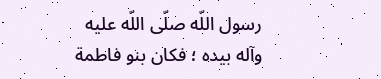رسول اللّه صلّى اللّه عليه وآله بيده ؛ فكان بنو فاطمة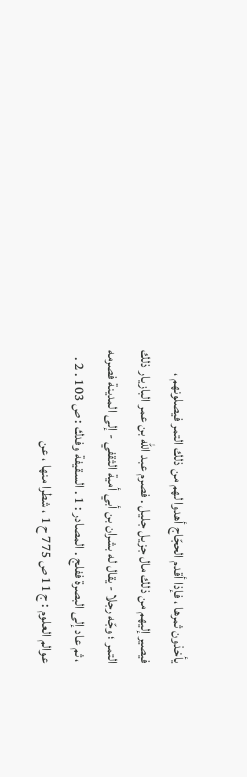يأخذون ثمرها ، فإذا أقدم الحجّاج أهدوا لهم من ذلك التمر فيصلونهم ، فيصير إليهم من ذلك مال جزيل جليل . فصرم عبد اللّه بن عمر البازيار ذلك التمر ؛ وجّه رجلا - يقال له بشران بن أبي أمية الثقفي - إلى المدينة فصرمه ، ثم عاد إلى البصرة ففلج . المصادر : 1 . السقيفة وفدك : ص 103 . 2 . عوالم العلوم : ج 11 ص 775 ح 1 ، شطرا منها ، عن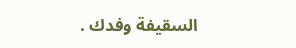السقيفة وفدك .